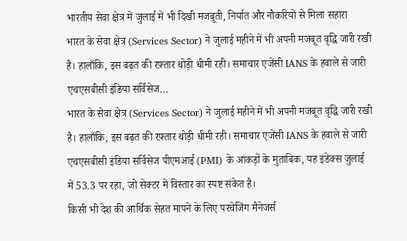भारतीय सेवा क्षेत्र में जुलाई में भी दिखी मजबूती, निर्यात और नौकरियों से मिला सहारा
भारत के सेवा क्षेत्र (Services Sector) ने जुलाई महीने में भी अपनी मजबूत वृद्धि जारी रखी है। हालाँकि, इस बढ़त की रफ़्तार थोड़ी धीमी रही। समाचार एजेंसी IANS के हवाले से जारी एचएसबीसी इंडिया सर्विसेज…
भारत के सेवा क्षेत्र (Services Sector) ने जुलाई महीने में भी अपनी मजबूत वृद्धि जारी रखी है। हालाँकि, इस बढ़त की रफ़्तार थोड़ी धीमी रही। समाचार एजेंसी IANS के हवाले से जारी एचएसबीसी इंडिया सर्विसेज पीएमआई (PMI) के आंकड़ों के मुताबिक, यह इंडेक्स जुलाई में 53.3 पर रहा, जो सेक्टर में विस्तार का स्पष्ट संकेत है।
किसी भी देश की आर्थिक सेहत मापने के लिए परचेजिंग मैनेजर्स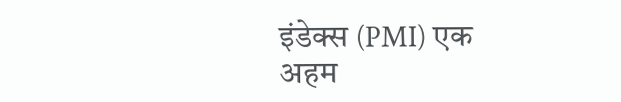इंडेक्स (PMI) एक अहम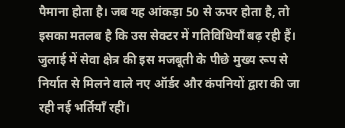पैमाना होता है। जब यह आंकड़ा 50 से ऊपर होता है, तो इसका मतलब है कि उस सेक्टर में गतिविधियाँ बढ़ रही हैं। जुलाई में सेवा क्षेत्र की इस मजबूती के पीछे मुख्य रूप से निर्यात से मिलने वाले नए ऑर्डर और कंपनियों द्वारा की जा रही नई भर्तियाँ रहीं।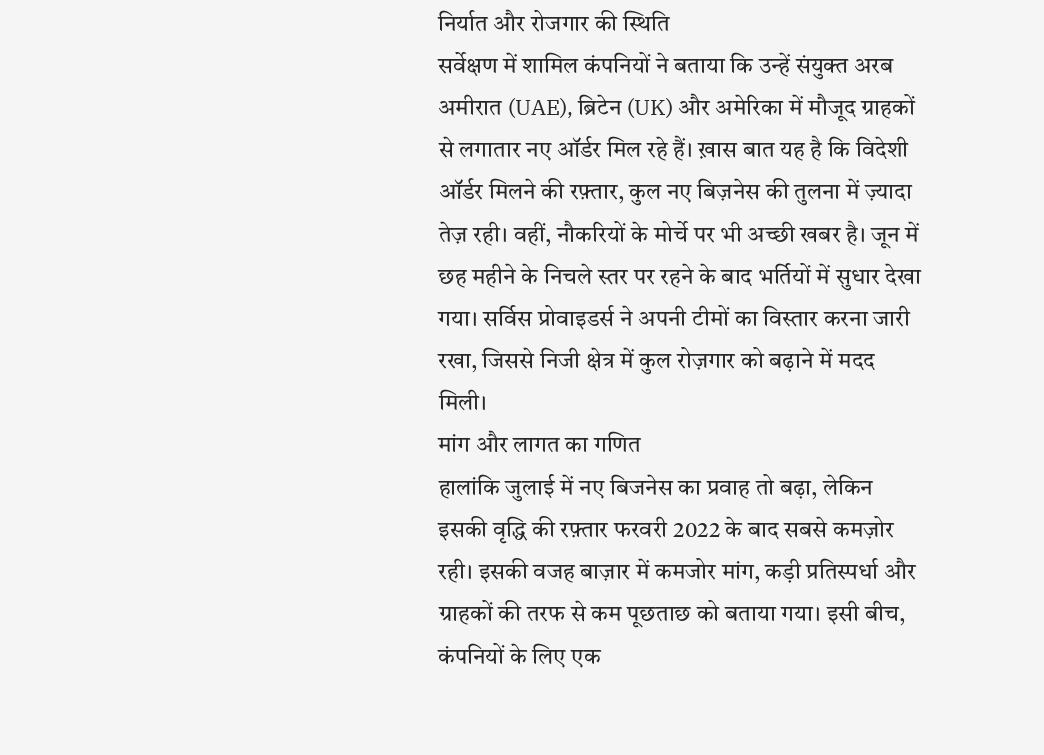निर्यात और रोजगार की स्थिति
सर्वेक्षण में शामिल कंपनियों ने बताया कि उन्हें संयुक्त अरब अमीरात (UAE), ब्रिटेन (UK) और अमेरिका में मौजूद ग्राहकों से लगातार नए ऑर्डर मिल रहे हैं। ख़ास बात यह है कि विदेशी ऑर्डर मिलने की रफ़्तार, कुल नए बिज़नेस की तुलना में ज़्यादा तेज़ रही। वहीं, नौकरियों के मोर्चे पर भी अच्छी खबर है। जून में छह महीने के निचले स्तर पर रहने के बाद भर्तियों में सुधार देखा गया। सर्विस प्रोवाइडर्स ने अपनी टीमों का विस्तार करना जारी रखा, जिससे निजी क्षेत्र में कुल रोज़गार को बढ़ाने में मदद मिली।
मांग और लागत का गणित
हालांकि जुलाई में नए बिजनेस का प्रवाह तो बढ़ा, लेकिन इसकी वृद्धि की रफ़्तार फरवरी 2022 के बाद सबसे कमज़ोर रही। इसकी वजह बाज़ार में कमजोर मांग, कड़ी प्रतिस्पर्धा और ग्राहकों की तरफ से कम पूछताछ को बताया गया। इसी बीच, कंपनियों के लिए एक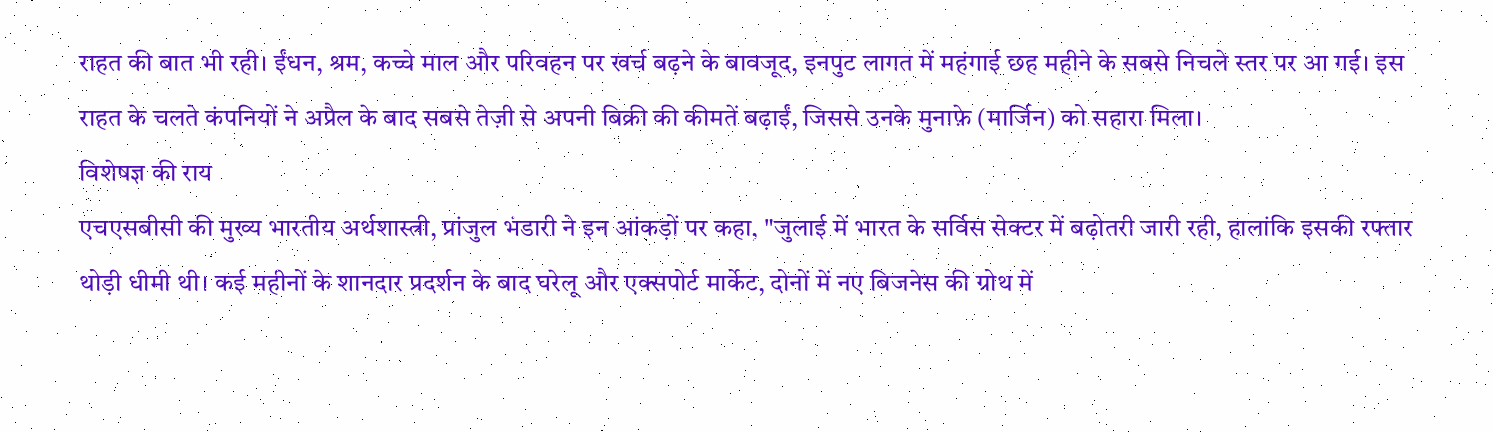राहत की बात भी रही। ईंधन, श्रम, कच्चे माल और परिवहन पर खर्च बढ़ने के बावजूद, इनपुट लागत में महंगाई छह महीने के सबसे निचले स्तर पर आ गई। इस राहत के चलते कंपनियों ने अप्रैल के बाद सबसे तेज़ी से अपनी बिक्री की कीमतें बढ़ाईं, जिससे उनके मुनाफ़े (मार्जिन) को सहारा मिला।
विशेषज्ञ की राय
एचएसबीसी की मुख्य भारतीय अर्थशास्त्री, प्रांजुल भंडारी ने इन आंकड़ों पर कहा, "जुलाई में भारत के सर्विस सेक्टर में बढ़ोतरी जारी रही, हालांकि इसकी रफ्तार थोड़ी धीमी थी। कई महीनों के शानदार प्रदर्शन के बाद घरेलू और एक्सपोर्ट मार्केट, दोनों में नए बिजनेस की ग्रोथ में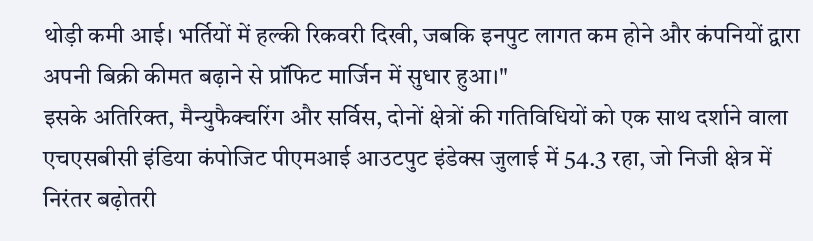थोड़ी कमी आई। भर्तियों में हल्की रिकवरी दिखी, जबकि इनपुट लागत कम होने और कंपनियों द्वारा अपनी बिक्री कीमत बढ़ाने से प्रॉफिट मार्जिन में सुधार हुआ।"
इसके अतिरिक्त, मैन्युफैक्चरिंग और सर्विस, दोनों क्षेत्रों की गतिविधियों को एक साथ दर्शाने वाला एचएसबीसी इंडिया कंपोजिट पीएमआई आउटपुट इंडेक्स जुलाई में 54.3 रहा, जो निजी क्षेत्र में निरंतर बढ़ोतरी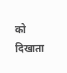को दिखाता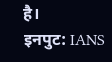है।
इनपुट: IANS